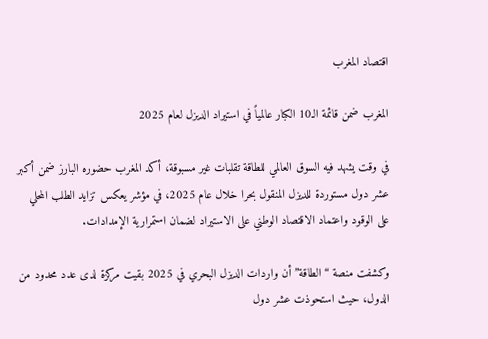اقتصاد المغرب

المغرب ضمن قائمة الـ10 الكبار عالمياً في استيراد الديزل لعام 2025

في وقت يشهد فيه السوق العالمي للطاقة تقلبات غير مسبوقة، أكد المغرب حضوره البارز ضمن أكبر عشر دول مستوردة للديزل المنقول بحرا خلال عام 2025، في مؤشر يعكس تزايد الطلب المحلي على الوقود واعتماد الاقتصاد الوطني على الاستيراد لضمان استمرارية الإمدادات.

وكشفت منصة “الطاقة” أن واردات الديزل البحري في 2025 بقيت مركزة لدى عدد محدود من الدول، حيث استحوذت عشر دول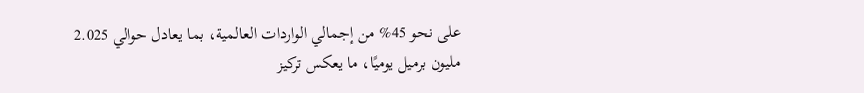على نحو 45% من إجمالي الواردات العالمية، بما يعادل حوالي 2.025 مليون برميل يوميًا، ما يعكس تركيز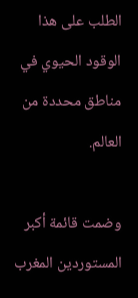الطلب على هذا الوقود الحيوي في مناطق محددة من العالم.

وضمت قائمة أكبر المستوردين المغرب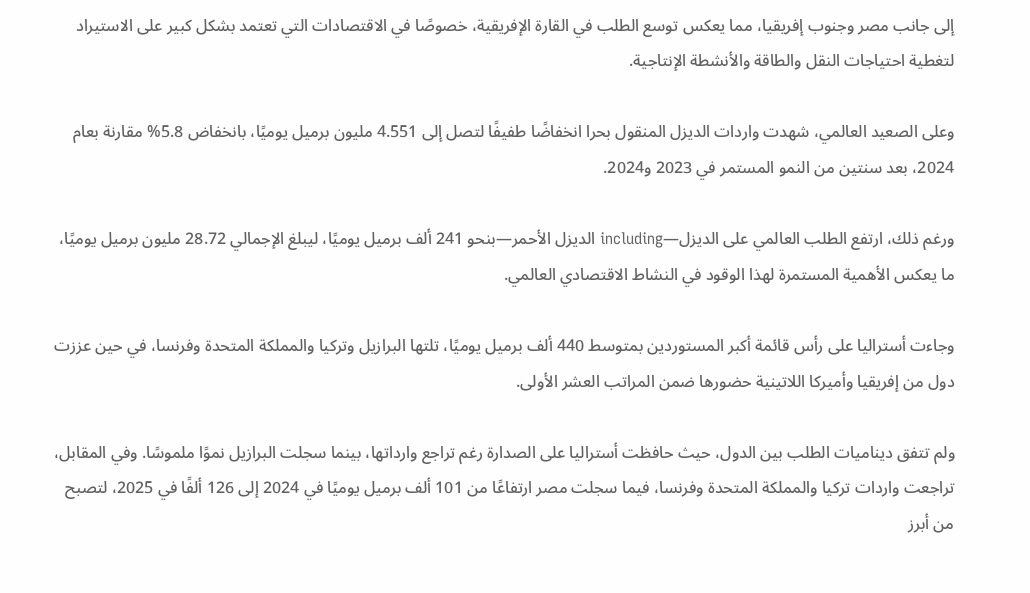إلى جانب مصر وجنوب إفريقيا، مما يعكس توسع الطلب في القارة الإفريقية، خصوصًا في الاقتصادات التي تعتمد بشكل كبير على الاستيراد لتغطية احتياجات النقل والطاقة والأنشطة الإنتاجية.

وعلى الصعيد العالمي، شهدت واردات الديزل المنقول بحرا انخفاضًا طفيفًا لتصل إلى 4.551 مليون برميل يوميًا، بانخفاض 5.8% مقارنة بعام 2024، بعد سنتين من النمو المستمر في 2023 و2024.

ورغم ذلك، ارتفع الطلب العالمي على الديزل—including الديزل الأحمر—بنحو 241 ألف برميل يوميًا، ليبلغ الإجمالي 28.72 مليون برميل يوميًا، ما يعكس الأهمية المستمرة لهذا الوقود في النشاط الاقتصادي العالمي.

وجاءت أستراليا على رأس قائمة أكبر المستوردين بمتوسط 440 ألف برميل يوميًا، تلتها البرازيل وتركيا والمملكة المتحدة وفرنسا، في حين عززت دول من إفريقيا وأميركا اللاتينية حضورها ضمن المراتب العشر الأولى.

ولم تتفق ديناميات الطلب بين الدول، حيث حافظت أستراليا على الصدارة رغم تراجع وارداتها، بينما سجلت البرازيل نموًا ملموسًا. وفي المقابل، تراجعت واردات تركيا والمملكة المتحدة وفرنسا، فيما سجلت مصر ارتفاعًا من 101 ألف برميل يوميًا في 2024 إلى 126 ألفًا في 2025، لتصبح من أبرز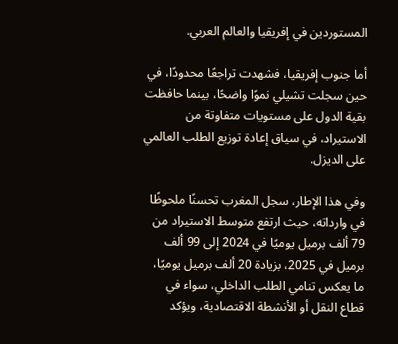المستوردين في إفريقيا والعالم العربي.

أما جنوب إفريقيا، فشهدت تراجعًا محدودًا، في حين سجلت تشيلي نموًا واضحًا، بينما حافظت بقية الدول على مستويات متفاوتة من الاستيراد، في سياق إعادة توزيع الطلب العالمي على الديزل.

وفي هذا الإطار، سجل المغرب تحسنًا ملحوظًا في وارداته، حيث ارتفع متوسط الاستيراد من 79 ألف برميل يوميًا في 2024 إلى 99 ألف برميل في 2025، بزيادة 20 ألف برميل يوميًا، ما يعكس تنامي الطلب الداخلي، سواء في قطاع النقل أو الأنشطة الاقتصادية، ويؤكد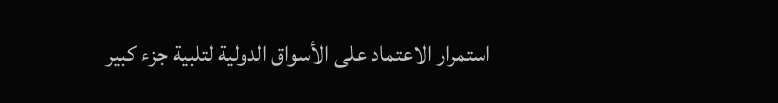استمرار الاعتماد على الأسواق الدولية لتلبية جزء كبير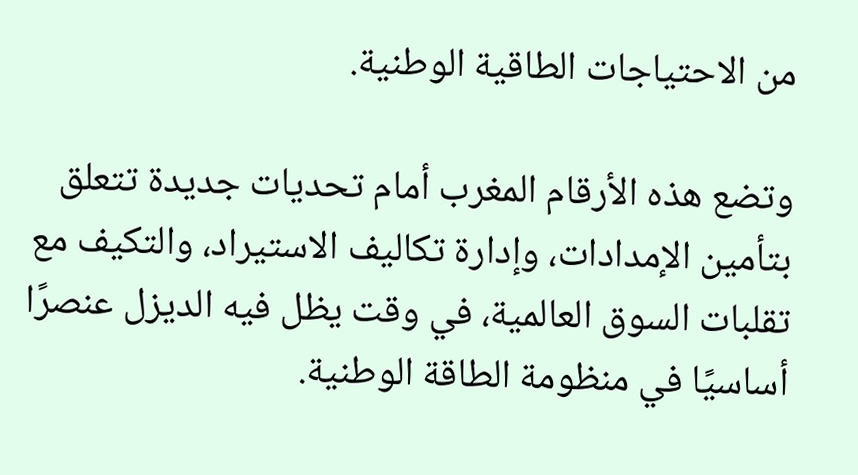من الاحتياجات الطاقية الوطنية.

وتضع هذه الأرقام المغرب أمام تحديات جديدة تتعلق بتأمين الإمدادات، وإدارة تكاليف الاستيراد، والتكيف مع تقلبات السوق العالمية، في وقت يظل فيه الديزل عنصرًا أساسيًا في منظومة الطاقة الوطنية.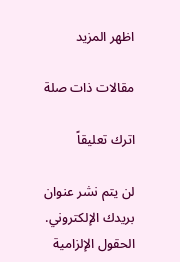اظهر المزيد

مقالات ذات صلة

اترك تعليقاً

لن يتم نشر عنوان بريدك الإلكتروني. الحقول الإلزامية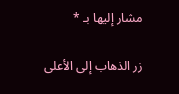مشار إليها بـ *

زر الذهاب إلى الأعلى